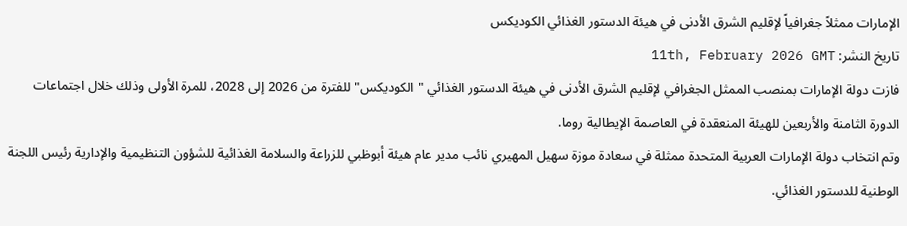الإمارات ممثلاً جغرافياً لإقليم الشرق الأدنى في هيئة الدستور الغذائي الكوديكس
تاريخ النشر: 11th, February 2026 GMT
فازت دولة الإمارات بمنصب الممثل الجغرافي لإقليم الشرق الأدنى في هيئة الدستور الغذائي "الكوديكس" للفترة من 2026 إلى 2028، للمرة الأولى وذلك خلال اجتماعات الدورة الثامنة والأربعين للهيئة المنعقدة في العاصمة الإيطالية روما.
وتم انتخاب دولة الإمارات العربية المتحدة ممثلة في سعادة موزة سهيل المهيري نائب مدير عام هيئة أبوظبي للزراعة والسلامة الغذائية للشؤون التنظيمية والإدارية رئيس اللجنة الوطنية للدستور الغذائي.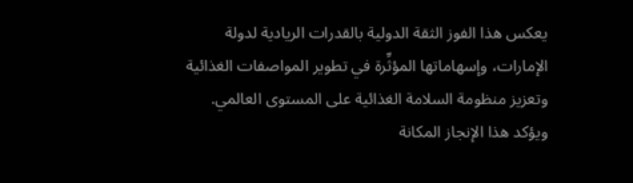يعكس هذا الفوز الثقة الدولية بالقدرات الريادية لدولة الإمارات، وإسهاماتها المؤثِّرة في تطوير المواصفات الغذائية وتعزيز منظومة السلامة الغذائية على المستوى العالمي.
ويؤكد هذا الإنجاز المكانة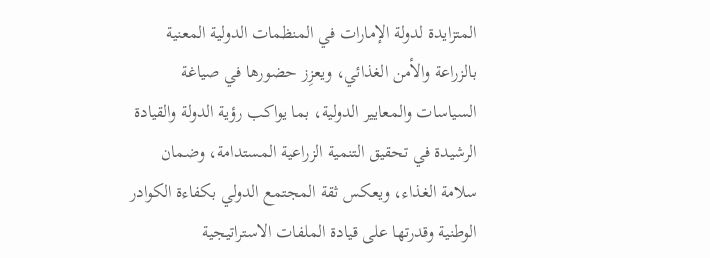المتزايدة لدولة الإمارات في المنظمات الدولية المعنية بالزراعة والأمن الغذائي، ويعزِز حضورها في صياغة السياسات والمعايير الدولية، بما يواكب رؤية الدولة والقيادة الرشيدة في تحقيق التنمية الزراعية المستدامة، وضمان سلامة الغذاء، ويعكس ثقة المجتمع الدولي بكفاءة الكوادر الوطنية وقدرتها على قيادة الملفات الاستراتيجية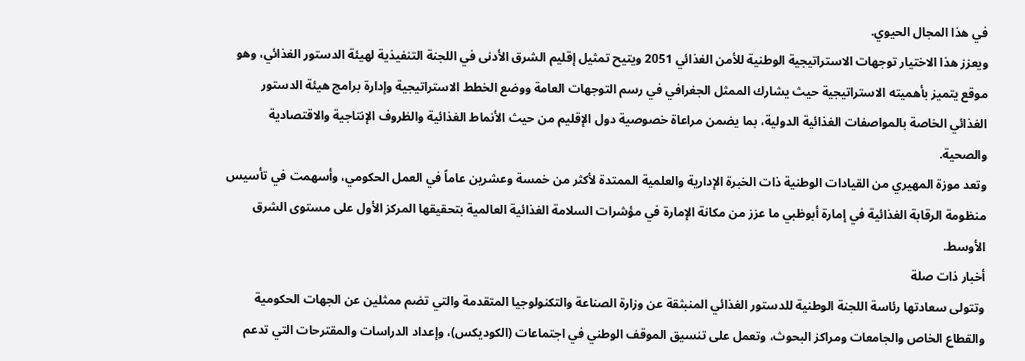في هذا المجال الحيوي.
ويعزز هذا الاختيار توجهات الاستراتيجية الوطنية للأمن الغذائي 2051 ويتيح تمثيل إقليم الشرق الأدنى في اللجنة التنفيذية لهيئة الدستور الغذائي، وهو موقع يتميز بأهميته الاستراتيجية حيث يشارك الممثل الجغرافي في رسم التوجهات العامة ووضع الخطط الاستراتيجية وإدارة برامج هيئة الدستور الغذائي الخاصة بالمواصفات الغذائية الدولية، بما يضمن مراعاة خصوصية دول الإقليم من حيث الأنماط الغذائية والظروف الإنتاجية والاقتصادية والصحية.
وتعد موزة المهيري من القيادات الوطنية ذات الخبرة الإدارية والعلمية الممتدة لأكثر من خمسة وعشرين عاماً في العمل الحكومي، وأسهمت في تأسيس منظومة الرقابة الغذائية في إمارة أبوظبي ما عزز من مكانة الإمارة في مؤشرات السلامة الغذائية العالمية بتحقيقها المركز الأول على مستوى الشرق الأوسط.
أخبار ذات صلة
وتتولى سعادتها رئاسة اللجنة الوطنية للدستور الغذائي المنبثقة عن وزارة الصناعة والتكنولوجيا المتقدمة والتي تضم ممثلين عن الجهات الحكومية والقطاع الخاص والجامعات ومراكز البحوث، وتعمل على تنسيق الموقف الوطني في اجتماعات (الكوديكس)، وإعداد الدراسات والمقترحات التي تدعم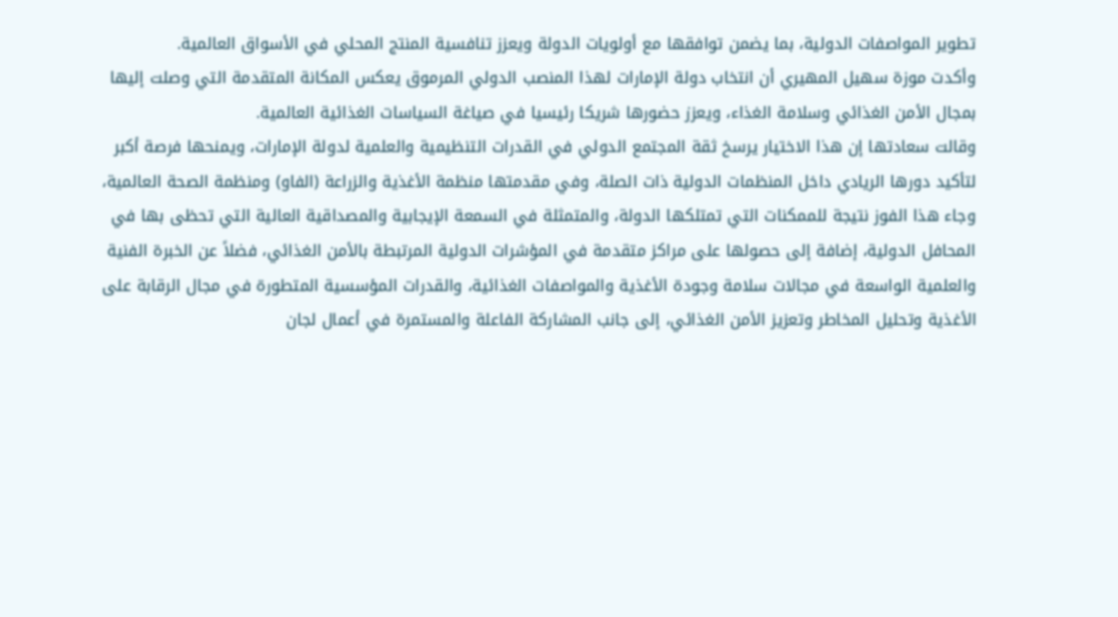تطوير المواصفات الدولية، بما يضمن توافقها مع أولويات الدولة ويعزز تنافسية المنتج المحلي في الأسواق العالمية.
وأكدت موزة سهيل المهيري أن انتخاب دولة الإمارات لهذا المنصب الدولي المرموق يعكس المكانة المتقدمة التي وصلت إليها بمجال الأمن الغذائي وسلامة الغذاء، ويعزز حضورها شريكا رئيسيا في صياغة السياسات الغذائية العالمية.
وقالت سعادتها إن هذا الاختيار يرسخ ثقة المجتمع الدولي في القدرات التنظيمية والعلمية لدولة الإمارات، ويمنحها فرصة أكبر لتأكيد دورها الريادي داخل المنظمات الدولية ذات الصلة، وفي مقدمتها منظمة الأغذية والزراعة (الفاو) ومنظمة الصحة العالمية، وجاء هذا الفوز نتيجة للممكنات التي تمتلكها الدولة، والمتمثلة في السمعة الإيجابية والمصداقية العالية التي تحظى بها في المحافل الدولية، إضافة إلى حصولها على مراكز متقدمة في المؤشرات الدولية المرتبطة بالأمن الغذائي، فضلاً عن الخبرة الفنية والعلمية الواسعة في مجالات سلامة وجودة الأغذية والمواصفات الغذائية، والقدرات المؤسسية المتطورة في مجال الرقابة على الأغذية وتحليل المخاطر وتعزيز الأمن الغذائي، إلى جانب المشاركة الفاعلة والمستمرة في أعمال لجان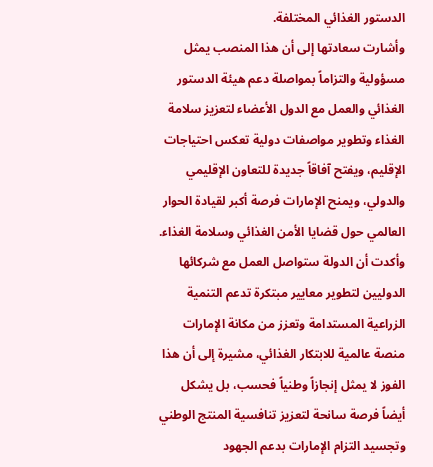الدستور الغذائي المختلفة.
وأشارت سعادتها إلى أن هذا المنصب يمثل مسؤولية والتزاماً بمواصلة دعم هيئة الدستور الغذائي والعمل مع الدول الأعضاء لتعزيز سلامة الغذاء وتطوير مواصفات دولية تعكس احتياجات الإقليم، ويفتح آفاقاً جديدة للتعاون الإقليمي والدولي، ويمنح الإمارات فرصة أكبر لقيادة الحوار العالمي حول قضايا الأمن الغذائي وسلامة الغذاء.
وأكدت أن الدولة ستواصل العمل مع شركائها الدوليين لتطوير معايير مبتكرة تدعم التنمية الزراعية المستدامة وتعزز من مكانة الإمارات منصة عالمية للابتكار الغذائي، مشيرة إلى أن هذا الفوز لا يمثل إنجازاً وطنياً فحسب، بل يشكل أيضاً فرصة سانحة لتعزيز تنافسية المنتج الوطني وتجسيد التزام الإمارات بدعم الجهود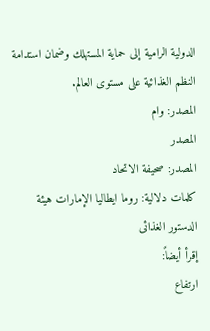الدولية الرامية إلى حماية المستهلك وضمان استدامة النظم الغذائية على مستوى العالم.
المصدر: وام
المصدر
المصدر: صحيفة الاتحاد
كلمات دلالية: روما ايطاليا الإمارات هیئة الدستور الغذائی
إقرأ أيضاً:
ارتفاع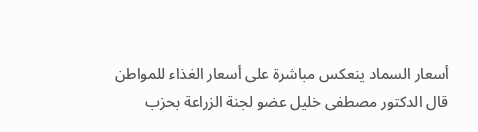أسعار السماد ينعكس مباشرة على أسعار الغذاء للمواطن
قال الدكتور مصطفى خليل عضو لجنة الزراعة بحزب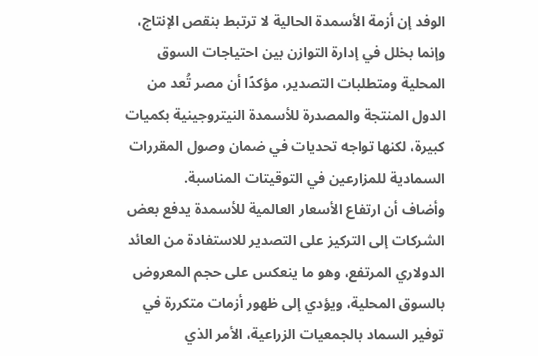الوفد إن أزمة الأسمدة الحالية لا ترتبط بنقص الإنتاج، وإنما بخلل في إدارة التوازن بين احتياجات السوق المحلية ومتطلبات التصدير، مؤكدًا أن مصر تُعد من الدول المنتجة والمصدرة للأسمدة النيتروجينية بكميات كبيرة، لكنها تواجه تحديات في ضمان وصول المقررات السمادية للمزارعين في التوقيتات المناسبة.
وأضاف أن ارتفاع الأسعار العالمية للأسمدة يدفع بعض الشركات إلى التركيز على التصدير للاستفادة من العائد الدولاري المرتفع، وهو ما ينعكس على حجم المعروض بالسوق المحلية، ويؤدي إلى ظهور أزمات متكررة في توفير السماد بالجمعيات الزراعية، الأمر الذي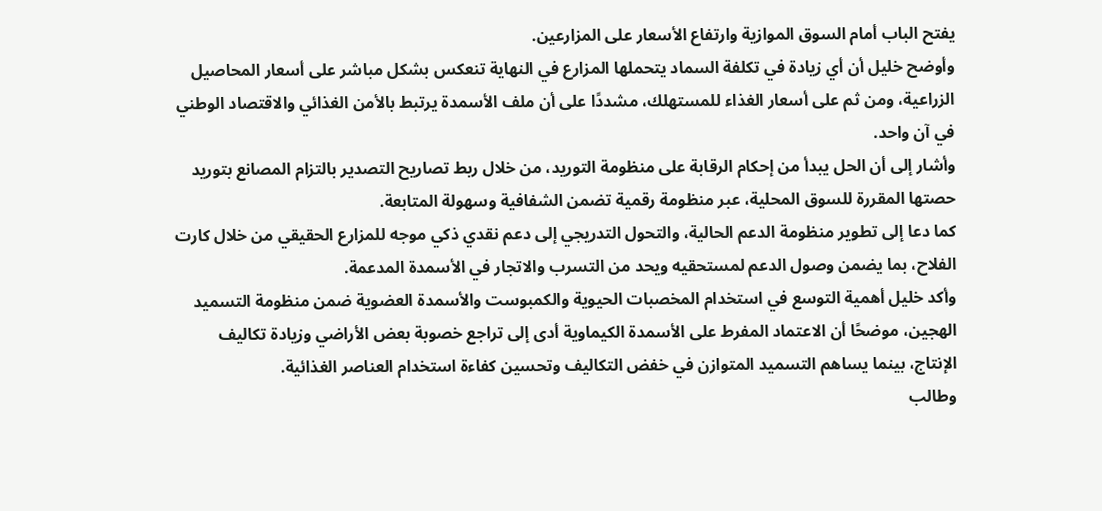يفتح الباب أمام السوق الموازية وارتفاع الأسعار على المزارعين.
وأوضح خليل أن أي زيادة في تكلفة السماد يتحملها المزارع في النهاية تنعكس بشكل مباشر على أسعار المحاصيل الزراعية، ومن ثم على أسعار الغذاء للمستهلك، مشددًا على أن ملف الأسمدة يرتبط بالأمن الغذائي والاقتصاد الوطني في آن واحد.
وأشار إلى أن الحل يبدأ من إحكام الرقابة على منظومة التوريد، من خلال ربط تصاريح التصدير بالتزام المصانع بتوريد حصتها المقررة للسوق المحلية، عبر منظومة رقمية تضمن الشفافية وسهولة المتابعة.
كما دعا إلى تطوير منظومة الدعم الحالية، والتحول التدريجي إلى دعم نقدي ذكي موجه للمزارع الحقيقي من خلال كارت الفلاح، بما يضمن وصول الدعم لمستحقيه ويحد من التسرب والاتجار في الأسمدة المدعمة.
وأكد خليل أهمية التوسع في استخدام المخصبات الحيوية والكمبوست والأسمدة العضوية ضمن منظومة التسميد الهجين، موضحًا أن الاعتماد المفرط على الأسمدة الكيماوية أدى إلى تراجع خصوبة بعض الأراضي وزيادة تكاليف الإنتاج، بينما يساهم التسميد المتوازن في خفض التكاليف وتحسين كفاءة استخدام العناصر الغذائية.
وطالب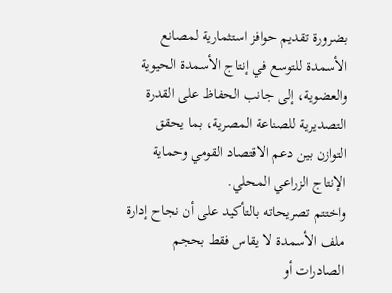بضرورة تقديم حوافز استثمارية لمصانع الأسمدة للتوسع في إنتاج الأسمدة الحيوية والعضوية، إلى جانب الحفاظ على القدرة التصديرية للصناعة المصرية، بما يحقق التوازن بين دعم الاقتصاد القومي وحماية الإنتاج الزراعي المحلي.
واختتم تصريحاته بالتأكيد على أن نجاح إدارة ملف الأسمدة لا يقاس فقط بحجم الصادرات أو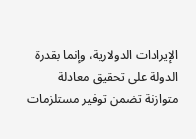الإيرادات الدولارية، وإنما بقدرة الدولة على تحقيق معادلة متوازنة تضمن توفير مستلزمات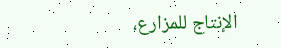الإنتاج للمزارع،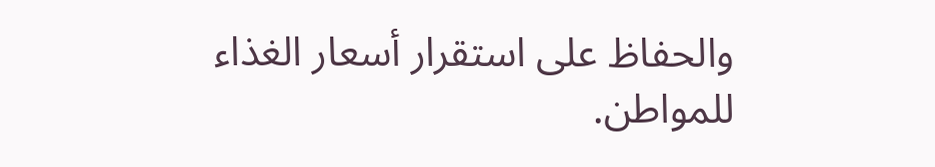والحفاظ على استقرار أسعار الغذاء للمواطن.